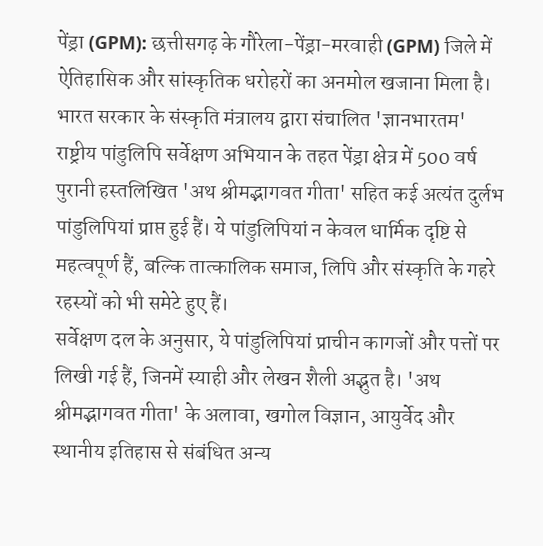पेंड्रा (GPM): छत्तीसगढ़ के गौरेला-पेंड्रा-मरवाही (GPM) जिले में ऐतिहासिक और सांस्कृतिक धरोहरों का अनमोल खजाना मिला है। भारत सरकार के संस्कृति मंत्रालय द्वारा संचालित 'ज्ञानभारतम' राष्ट्रीय पांडुलिपि सर्वेक्षण अभियान के तहत पेंड्रा क्षेत्र में 500 वर्ष पुरानी हस्तलिखित 'अथ श्रीमद्भागवत गीता' सहित कई अत्यंत दुर्लभ पांडुलिपियां प्राप्त हुई हैं। ये पांडुलिपियां न केवल धार्मिक दृष्टि से महत्वपूर्ण हैं, बल्कि तात्कालिक समाज, लिपि और संस्कृति के गहरे रहस्यों को भी समेटे हुए हैं।
सर्वेक्षण दल के अनुसार, ये पांडुलिपियां प्राचीन कागजों और पत्तों पर लिखी गई हैं, जिनमें स्याही और लेखन शैली अद्भुत है। 'अथ श्रीमद्भागवत गीता' के अलावा, खगोल विज्ञान, आयुर्वेद और स्थानीय इतिहास से संबंधित अन्य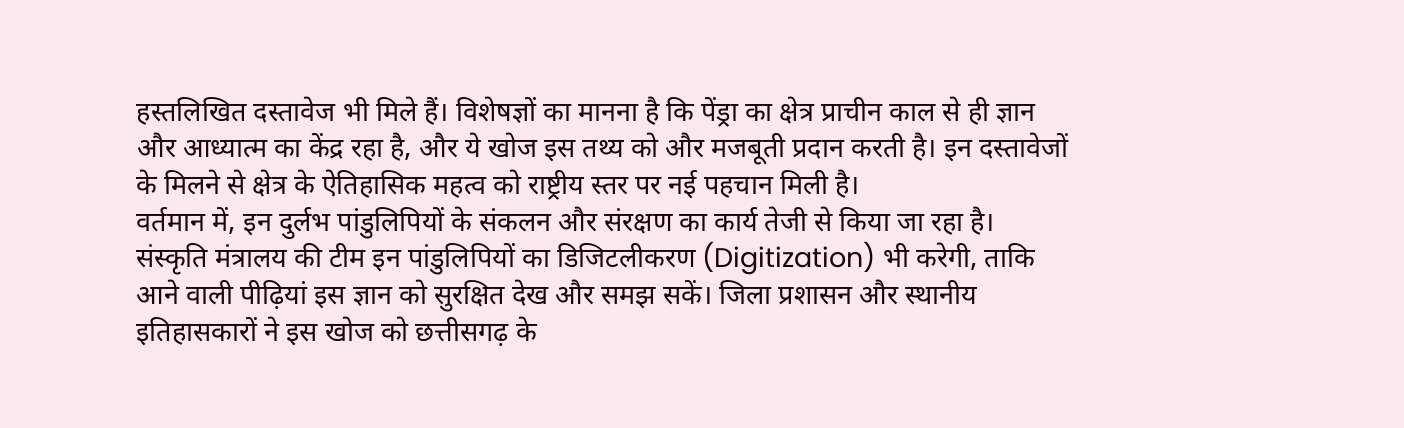हस्तलिखित दस्तावेज भी मिले हैं। विशेषज्ञों का मानना है कि पेंड्रा का क्षेत्र प्राचीन काल से ही ज्ञान और आध्यात्म का केंद्र रहा है, और ये खोज इस तथ्य को और मजबूती प्रदान करती है। इन दस्तावेजों के मिलने से क्षेत्र के ऐतिहासिक महत्व को राष्ट्रीय स्तर पर नई पहचान मिली है।
वर्तमान में, इन दुर्लभ पांडुलिपियों के संकलन और संरक्षण का कार्य तेजी से किया जा रहा है। संस्कृति मंत्रालय की टीम इन पांडुलिपियों का डिजिटलीकरण (Digitization) भी करेगी, ताकि आने वाली पीढ़ियां इस ज्ञान को सुरक्षित देख और समझ सकें। जिला प्रशासन और स्थानीय इतिहासकारों ने इस खोज को छत्तीसगढ़ के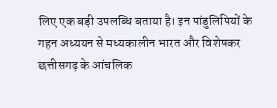लिए एक बड़ी उपलब्धि बताया है। इन पांडुलिपियों के गहन अध्ययन से मध्यकालीन भारत और विशेषकर छत्तीसगढ़ के आंचलिक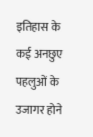इतिहास के कई अनछुए पहलुओं के उजागर होने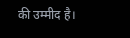की उम्मीद है।